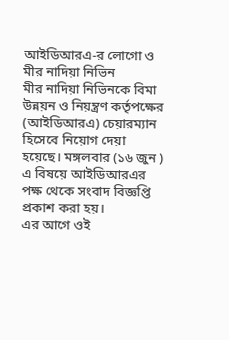আইডিআরএ-র লোগো ও মীর নাদিয়া নিভিন
মীর নাদিয়া নিভিনকে বিমা উন্নয়ন ও নিয়ন্ত্রণ কর্তৃপক্ষের (আইডিআরএ) চেয়ারম্যান হিসেবে নিয়োগ দেয়া হয়েছে। মঙ্গলবার (১৬ জুন ) এ বিষয়ে আইডিআরএর পক্ষ থেকে সংবাদ বিজ্ঞপ্তি প্রকাশ করা হয়।
এর আগে ওই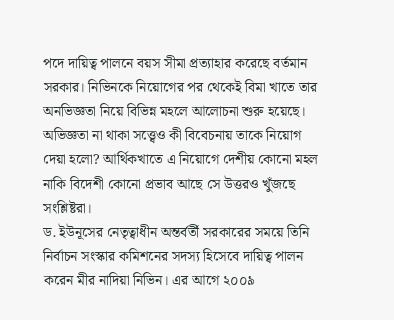পদে দায়িত্ব পালনে বয়স সীমা প্রত্যাহার করেছে বর্তমান সরকার। নিভিনকে নিয়োগের পর থেকেই বিমা খাতে তার অনভিজ্ঞতা নিয়ে বিভিন্ন মহলে আলোচনা শুরু হয়েছে। অভিজ্ঞতা না থাকা সত্ত্বেও কী বিবেচনায় তাকে নিয়োগ দেয়া হলো? আর্থিকখাতে এ নিয়োগে দেশীয় কোনো মহল নাকি বিদেশী কোনো প্রভাব আছে সে উত্তরও খুঁজছে সংশ্লিষ্টরা।
ড. ইউনূসের নেতৃত্বাধীন অন্তর্বর্তী সরকারের সময়ে তিনি নির্বাচন সংস্কার কমিশনের সদস্য হিসেবে দায়িত্ব পালন করেন মীর নাদিয়া নিভিন। এর আগে ২০০৯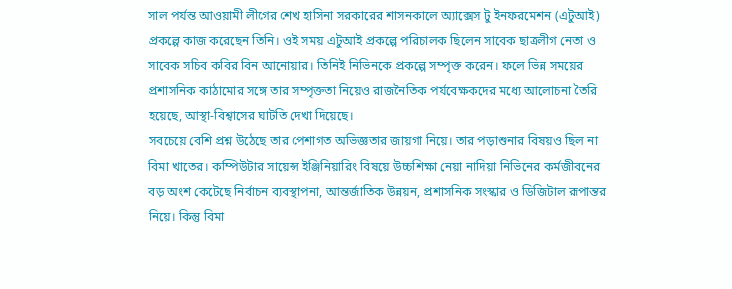সাল পর্যন্ত আওয়ামী লীগের শেখ হাসিনা সরকারের শাসনকালে অ্যাক্সেস টু ইনফরমেশন (এটুআই) প্রকল্পে কাজ করেছেন তিনি। ওই সময় এটুআই প্রকল্পে পরিচালক ছিলেন সাবেক ছাত্রলীগ নেতা ও সাবেক সচিব কবির বিন আনোয়ার। তিনিই নিভিনকে প্রকল্পে সম্পৃক্ত করেন। ফলে ভিন্ন সময়ের প্রশাসনিক কাঠামোর সঙ্গে তার সম্পৃক্ততা নিয়েও রাজনৈতিক পর্যবেক্ষকদের মধ্যে আলোচনা তৈরি হয়েছে, আস্থা-বিশ্বাসের ঘাটতি দেখা দিয়েছে।
সবচেয়ে বেশি প্রশ্ন উঠেছে তার পেশাগত অভিজ্ঞতার জায়গা নিয়ে। তার পড়াশুনার বিষয়ও ছিল না বিমা খাতের। কম্পিউটার সায়েন্স ইঞ্জিনিয়ারিং বিষয়ে উচ্চশিক্ষা নেয়া নাদিয়া নিভিনের কর্মজীবনের বড় অংশ কেটেছে নির্বাচন ব্যবস্থাপনা, আন্তর্জাতিক উন্নয়ন, প্রশাসনিক সংস্কার ও ডিজিটাল রূপান্তর নিয়ে। কিন্তু বিমা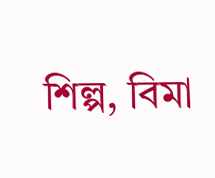শিল্প, বিমা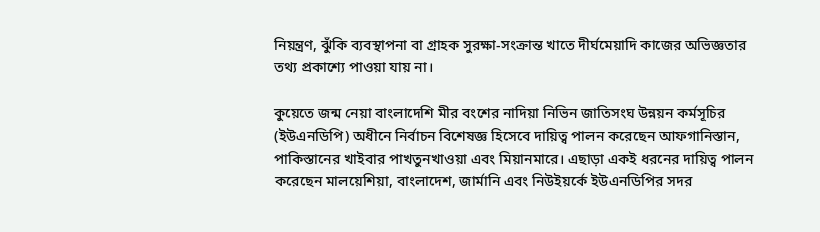নিয়ন্ত্রণ, ঝুঁকি ব্যবস্থাপনা বা গ্রাহক সুরক্ষা-সংক্রান্ত খাতে দীর্ঘমেয়াদি কাজের অভিজ্ঞতার তথ্য প্রকাশ্যে পাওয়া যায় না।

কুয়েতে জন্ম নেয়া বাংলাদেশি মীর বংশের নাদিয়া নিভিন জাতিসংঘ উন্নয়ন কর্মসূচির (ইউএনডিপি) অধীনে নির্বাচন বিশেষজ্ঞ হিসেবে দায়িত্ব পালন করেছেন আফগানিস্তান, পাকিস্তানের খাইবার পাখতুনখাওয়া এবং মিয়ানমারে। এছাড়া একই ধরনের দায়িত্ব পালন করেছেন মালয়েশিয়া, বাংলাদেশ, জার্মানি এবং নিউইয়র্কে ইউএনডিপির সদর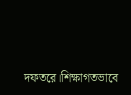দফতরে।শিক্ষাগতভাবে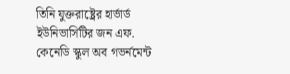তিনি যুক্তরাষ্ট্রের হার্ভার্ড ইউনিভার্সিটির জন এফ. কেনেডি স্কুল অব গভর্নমেন্ট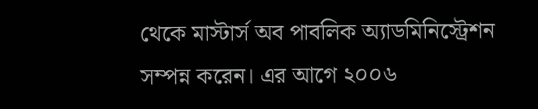থেকে মাস্টার্স অব পাবলিক অ্যাডমিনিস্ট্রেশন সম্পন্ন করেন। এর আগে ২০০৬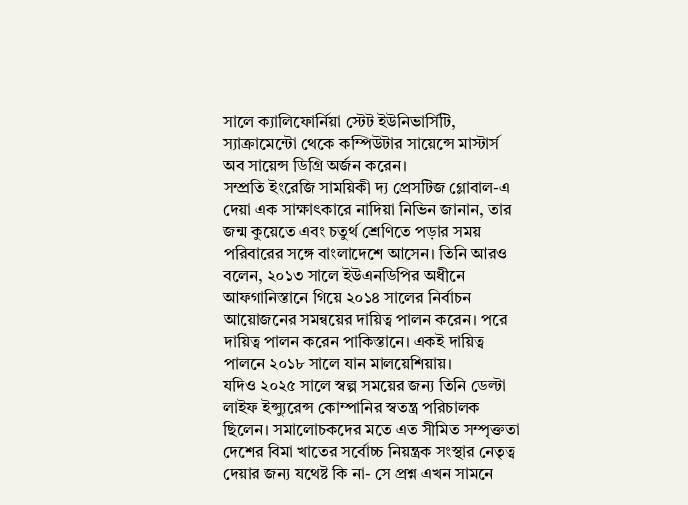সালে ক্যালিফোর্নিয়া স্টেট ইউনিভার্সিটি, স্যাক্রামেন্টো থেকে কম্পিউটার সায়েন্সে মাস্টার্স অব সায়েন্স ডিগ্রি অর্জন করেন।
সম্প্রতি ইংরেজি সাময়িকী দ্য প্রেসটিজ গ্লোবাল-এ দেয়া এক সাক্ষাৎকারে নাদিয়া নিভিন জানান, তার জন্ম কুয়েতে এবং চতুর্থ শ্রেণিতে পড়ার সময় পরিবারের সঙ্গে বাংলাদেশে আসেন। তিনি আরও বলেন, ২০১৩ সালে ইউএনডিপির অধীনে আফগানিস্তানে গিয়ে ২০১৪ সালের নির্বাচন আয়োজনের সমন্বয়ের দায়িত্ব পালন করেন। পরে দায়িত্ব পালন করেন পাকিস্তানে। একই দায়িত্ব পালনে ২০১৮ সালে যান মালয়েশিয়ায়।
যদিও ২০২৫ সালে স্বল্প সময়ের জন্য তিনি ডেল্টা লাইফ ইন্স্যুরেন্স কোম্পানির স্বতন্ত্র পরিচালক ছিলেন। সমালোচকদের মতে এত সীমিত সম্পৃক্ততা দেশের বিমা খাতের সর্বোচ্চ নিয়ন্ত্রক সংস্থার নেতৃত্ব দেয়ার জন্য যথেষ্ট কি না- সে প্রশ্ন এখন সামনে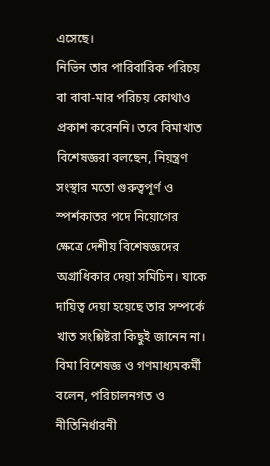এসেছে।
নিভিন তার পারিবারিক পরিচয় বা বাবা-মার পরিচয় কোথাও প্রকাশ করেননি। তবে বিমাখাত বিশেষজ্ঞরা বলছেন, নিয়ন্ত্রণ সংস্থার মতো গুরুত্বপূর্ণ ও স্পর্শকাতর পদে নিয়োগের ক্ষেত্রে দেশীয় বিশেষজ্ঞদের অগ্রাধিকার দেয়া সমিচিন। যাকে দায়িত্ব দেয়া হয়েছে তার সম্পর্কে খাত সংশ্লিষ্টরা কিছুই জানেন না।
বিমা বিশেষজ্ঞ ও গণমাধ্যমকর্মী বলেন, পরিচালনগত ও নীতিনির্ধারনী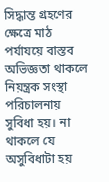সিদ্ধান্ত গ্রহণের ক্ষেত্রে মাঠ পর্যাযয়ে বাস্তব অভিজ্ঞতা থাকলে নিয়ন্ত্রক সংস্থা পরিচালনায় সুবিধা হয়। না থাকলে যে অসুবিধাটা হয়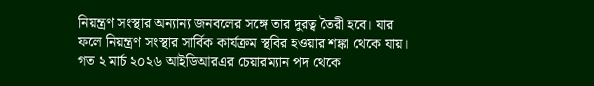নিয়ন্ত্রণ সংস্থার অন্যান্য জনবলের সঙ্গে তার দুরত্ব তৈরী হবে। যার ফলে নিয়ন্ত্রণ সংস্থার সার্বিক কার্যক্রম স্থবির হওয়ার শঙ্কা থেকে যায়।
গত ২ মার্চ ২০২৬ আইডিআরএর চেয়ারম্যান পদ থেকে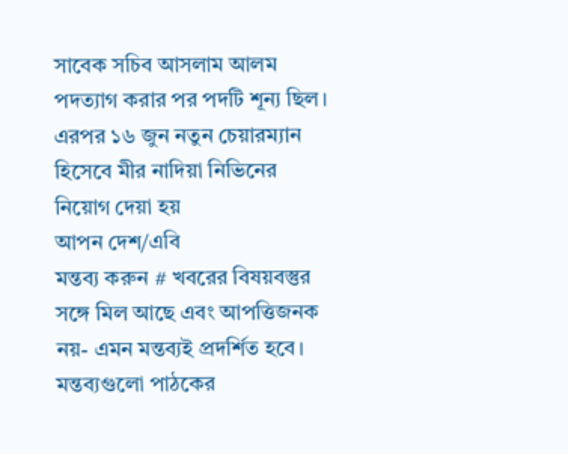সাবেক সচিব আসলাম আলম পদত্যাগ করার পর পদটি শূন্য ছিল। এরপর ১৬ জুন নতুন চেয়ারম্যান হিসেবে মীর নাদিয়া নিভিনের নিয়োগ দেয়া হয়
আপন দেশ/এবি
মন্তব্য করুন # খবরের বিষয়বস্তুর সঙ্গে মিল আছে এবং আপত্তিজনক নয়- এমন মন্তব্যই প্রদর্শিত হবে। মন্তব্যগুলো পাঠকের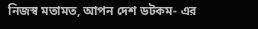নিজস্ব মতামত, আপন দেশ ডটকম- এর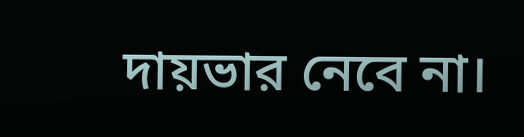দায়ভার নেবে না।